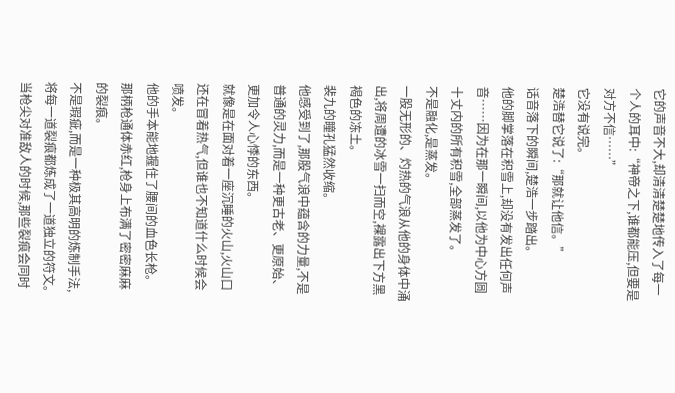它的声音不大,却清清楚楚地传入了每一个人的耳中:“神帝之下,谁都能压,但要是对方不信……”
它没有说完。
楚浩替它说了:“那就让他信。”
话音落下的瞬间,楚浩一步踏出。
他的脚掌落在积雪上,却没有发出任何声音……因为在那一瞬间,以他为中心方圆十丈内的所有积雪,全部蒸发了。
不是融化,是蒸发。
一股无形的、灼热的气浪从他的身体中涌出,将周遭的冰雪一扫而空,裸露出下方黑褐色的冻土。
裴九的瞳孔猛然收缩。
他感受到了,那股气浪中蕴含的力量,不是普通的灵力,而是一种更古老、更原始、更加令人心悸的东西。
就像是在面对着一座沉睡的火山,火山口还在冒着热气,但谁也不知道什么时候会喷发。
他的手本能地握住了腰间的血色长枪。
那柄枪通体赤红,枪身上布满了密密麻麻的裂痕。
不是瑕疵,而是一种极其高明的炼制手法,将每一道裂痕都炼成了一道独立的符文。
当枪尖对准敌人的时候,那些裂痕会同时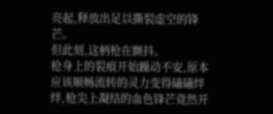亮起,释放出足以撕裂虚空的锋芒。
但此刻,这柄枪在颤抖。
枪身上的裂痕开始躁动不安,原本应该顺畅流转的灵力变得磕磕绊绊,枪尖上凝结的血色锋芒竟然开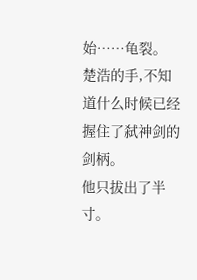始……龟裂。
楚浩的手,不知道什么时候已经握住了弑神剑的剑柄。
他只拔出了半寸。